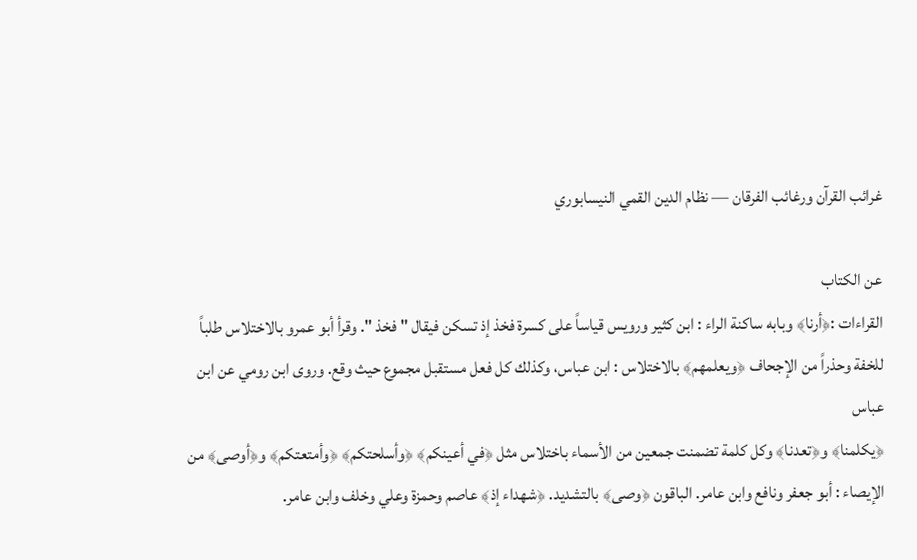غرائب القرآن ورغائب الفرقان — نظام الدين القمي النيسابوري

عن الكتاب
القراءات :﴿أرنا﴾ وبابه ساكنة الراء : ابن كثير ورويس قياساً على كسرة فخذ إذ تسكن فيقال " فخذ ". وقرأ أبو عمرو بالاختلاس طلباً للخفة وحذراً من الإجحاف ﴿ويعلمهم﴾ بالاختلاس : ابن عباس، وكذلك كل فعل مستقبل مجموع حيث وقع. وروى ابن رومي عن ابن عباس
﴿يكلمنا﴾ و﴿تعدنا﴾ وكل كلمة تضمنت جمعين من الأسماء باختلاس مثل ﴿في أعينكم﴾ ﴿وأسلحتكم﴾ ﴿وأمتعتكم﴾ و﴿أوصى﴾ من الإيصاء : أبو جعفر ونافع وابن عامر. الباقون ﴿وصى﴾ بالتشديد. ﴿شهداء إذ﴾ عاصم وحمزة وعلي وخلف وابن عامر.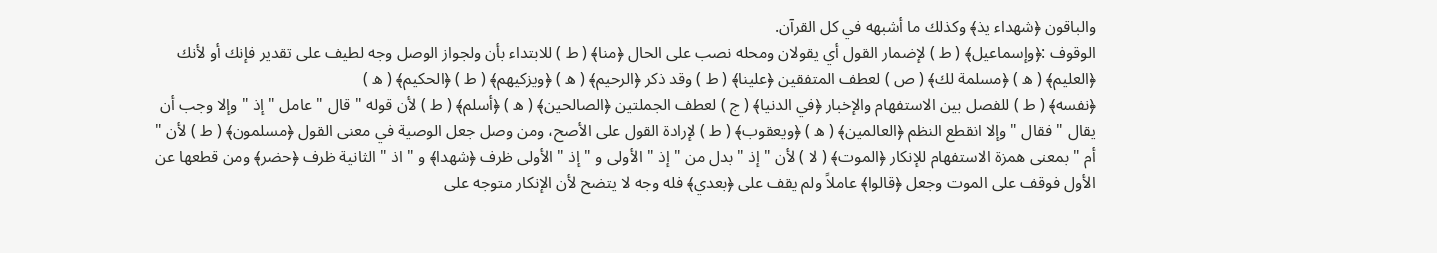والباقون ﴿شهداء يذ﴾ وكذلك ما أشبهه في كل القرآن.
الوقوف :﴿وإسماعيل﴾ ( ط ) لإضمار القول أي يقولان ومحله نصب على الحال ﴿منا﴾ ( ط ) للابتداء بأن ولجواز الوصل وجه لطيف على تقدير فإنك أو لأنك ﴿العليم﴾ ( ه ) ﴿مسلمة لك﴾ ( ص ) لعطف المتفقين ﴿علينا﴾ ( ط ) وقد ذكر ﴿الرحيم﴾ ( ه ) ﴿ويزكيهم﴾ ( ط ) ﴿الحكيم﴾ ( ه )
﴿نفسه﴾ ( ط ) للفصل بين الاستفهام والإخبار ﴿في الدنيا﴾ ( ج ) لعطف الجملتين ﴿الصالحين﴾ ( ه ) ﴿أسلم﴾ ( ط ) لأن قوله " قال " عامل " إذ " وإلا وجب أن يقال " فقال " وإلا انقطع النظم ﴿العالمين﴾ ( ه ) ﴿ويعقوب﴾ ( ط ) لإرادة القول على الأصح، ومن وصل جعل الوصية في معنى القول ﴿مسلمون﴾ ( ط ) لأن " أم " بمعنى همزة الاستفهام للإنكار ﴿الموت﴾ ( لا ) لأن " إذ " بدل من " إذ " الأولى و " إذ " الأولى ظرف ﴿شهدا﴾ و " اذ " الثانية ظرف ﴿حضر﴾ ومن قطعها عن الأول فوقف على الموت وجعل ﴿قالوا﴾ عاملاً ولم يقف على ﴿بعدي﴾ فله وجه لا يتضح لأن الإنكار متوجه على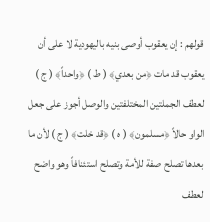قولهم : إن يعقوب أوصى بنيه باليهودية لا على أن يعقوب قد مات ﴿من بعدي﴾ ( ط ) ﴿واحداً﴾ ( ج ) لعطف الجملتين المختلفتين والوصل أجوز على جعل الواو حالاً ﴿مسلمون﴾ ( ه ) ﴿قد خلت﴾ ( ج ) لأن ما بعدها تصلح صفة للأمة وتصلح استئنافاً وهو واضح لعطف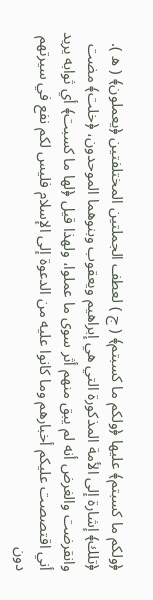﴿ولكم ما كسبتم﴾ عليها ﴿ولكم ما كسبتم﴾ ( ج ) لعطف الجملتين المختلفتين ﴿يعملون﴾ ( ه ).
﴿تلك﴾ إشارة إلى الأمة المذكورة التي هي إبراهيم ويعقوب وبنوهما الموحدون، ﴿خلت﴾ مضت وانقرضت والغرض أنه لم يبق منهم أثر سوى ما عملوا، ولهذا قيل ﴿لها ما كسبت﴾ أي ثوابه يريد أني اقتصصت عليكم أخبارهم وما كانوا عليه من الدعوة إلى الإسلام فليس لكم نفع في سيرتهم دون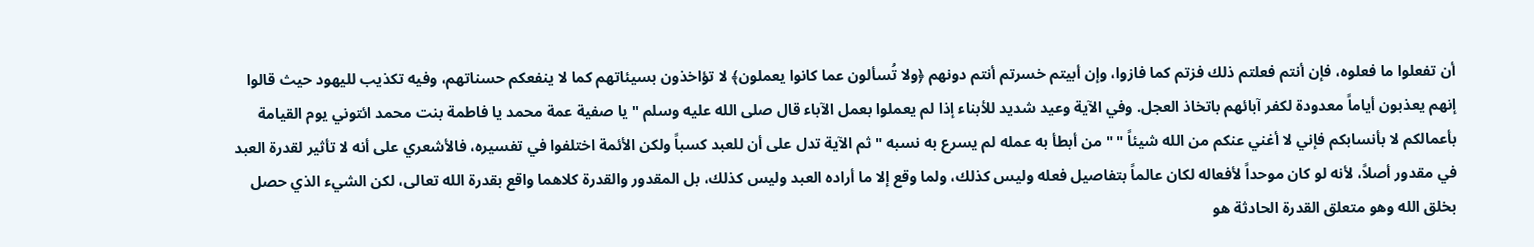أن تفعلوا ما فعلوه، فإن أنتم فعلتم ذلك فزتم كما فازوا، وإن أبيتم خسرتم أنتم دونهم ﴿ولا تُسألون عما كانوا يعملون﴾ لا تؤاخذون بسيئاتهم كما لا ينفعكم حسناتهم، وفيه تكذيب لليهود حيث قالوا إنهم يعذبون أياماً معدودة لكفر آبائهم باتخاذ العجل. وفي الآية وعيد شديد للأبناء إذا لم يعملوا بعمل الآباء قال صلى الله عليه وسلم " يا صفية عمة محمد يا فاطمة بنت محمد ائتوني يوم القيامة بأعمالكم لا بأنسابكم فإني لا أغني عنكم من الله شيئاً " " من أبطأ به عمله لم يسرع به نسبه " ثم الآية تدل على أن للعبد كسباً ولكن الأئمة اختلفوا في تفسيره، فالأشعري على أنه لا تأثير لقدرة العبد في مقدور أصلاً، لأنه لو كان موحداً لأفعاله لكان عالماً بتفاصيل فعله وليس كذلك، ولما وقع إلا ما أراده العبد وليس كذلك، بل المقدور والقدرة كلاهما واقع بقدرة الله تعالى، لكن الشيء الذي حصل بخلق الله وهو متعلق القدرة الحادثة هو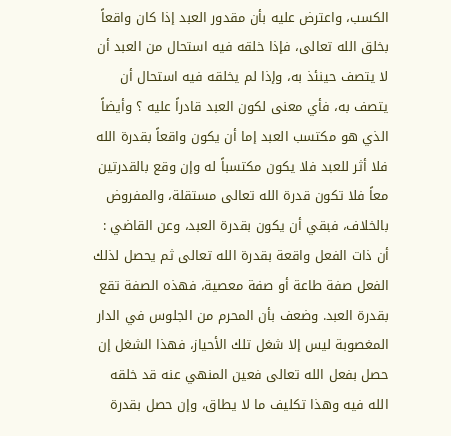الكسب، واعترض عليه بأن مقدور العبد إذا كان واقعاً بخلق الله تعالى، فإذا خلقه فيه استحال من العبد أن لا يتصف حينئذ به، وإذا لم يخلقه فيه استحال أن يتصف به، فأي معنى لكون العبد قادراً عليه ؟ وأيضاً الذي هو مكتسب العبد إما أن يكون واقعاً بقدرة الله فلا أثر للعبد فلا يكون مكتسباً له وإن وقع بالقدرتين معاً فلا تكون قدرة الله تعالى مستقلة، والمفروض بالخلاف، فبقي أن يكون بقدرة العبد، وعن القاضي : أن ذات الفعل واقعة بقدرة الله تعالى ثم يحصل لذلك الفعل صفة طاعة أو صفة معصية، فهذه الصفة تقع بقدرة العبد. وضعف بأن المحرم من الجلوس في الدار المغصوبة ليس إلا شغل تلك الأحياز، فهذا الشغل إن حصل بفعل الله تعالى فعين المنهي عنه قد خلقه الله فيه وهذا تكليف ما لا يطاق، وإن حصل بقدرة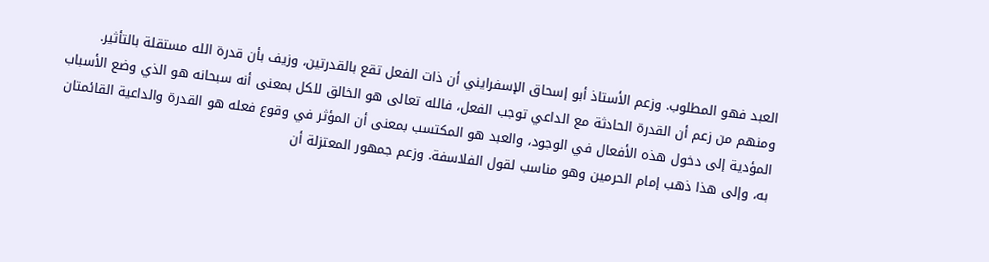العبد فهو المطلوب. وزعم الأستاذ أبو إسحاق الإسفرايني أن ذات الفعل تقع بالقدرتين، وزيف بأن قدرة الله مستقلة بالتأثير. ومنهم من زعم أن القدرة الحادثة مع الداعي توجب الفعل، فالله تعالى هو الخالق للكل بمعنى أنه سبحانه هو الذي وضع الأسباب المؤدية إلى دخول هذه الأفعال في الوجود، والعبد هو المكتسب بمعنى أن المؤثر في وقوع فعله هو القدرة والداعية القائمتان به، وإلى هذا ذهب إمام الحرمين وهو مناسب لقول الفلاسفة. وزعم جمهور المعتزلة أن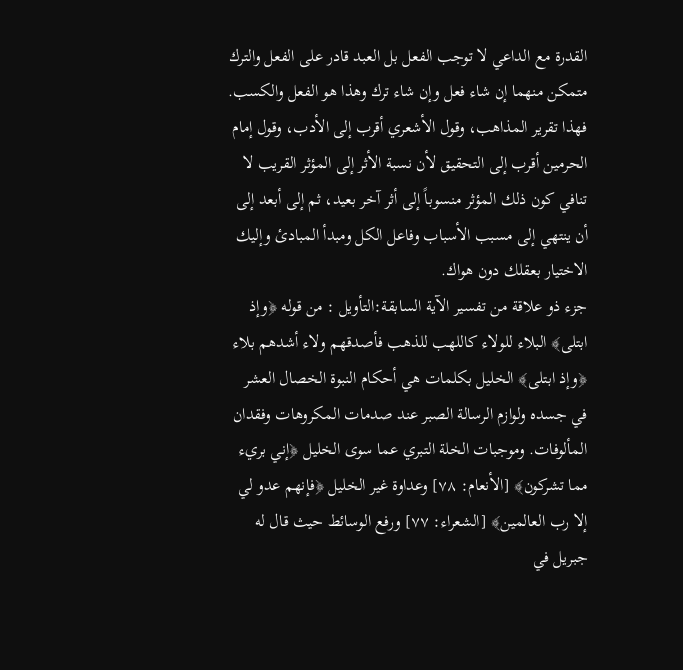القدرة مع الداعي لا توجب الفعل بل العبد قادر على الفعل والترك متمكن منهما إن شاء فعل وإن شاء ترك وهذا هو الفعل والكسب. فهذا تقرير المذاهب، وقول الأشعري أقرب إلى الأدب، وقول إمام الحرمين أقرب إلى التحقيق لأن نسبة الأثر إلى المؤثر القريب لا تنافي كون ذلك المؤثر منسوباً إلى أثر آخر بعيد، ثم إلى أبعد إلى أن ينتهي إلى مسبب الأسباب وفاعل الكل ومبدأ المبادئ وإليك الاختيار بعقلك دون هواك.
جزء ذو علاقة من تفسير الآية السابقة:التأويل : من قوله ﴿وإذ ابتلى﴾ البلاء للولاء كاللهب للذهب فأصدقهم ولاء أشدهم بلاء ﴿وإذ ابتلى﴾ الخليل بكلمات هي أحكام النبوة الخصال العشر في جسده ولوازم الرسالة الصبر عند صدمات المكروهات وفقدان المألوفات. وموجبات الخلة التبري عما سوى الخليل ﴿إني بريء مما تشركون﴾ [الأنعام: ٧٨] وعداوة غير الخليل ﴿فإنهم عدو لي إلا رب العالمين﴾ [الشعراء: ٧٧] ورفع الوسائط حيث قال له جبريل في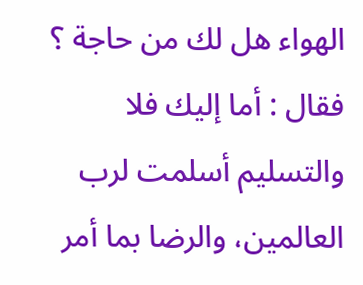الهواء هل لك من حاجة ؟ فقال : أما إليك فلا والتسليم أسلمت لرب العالمين، والرضا بما أمر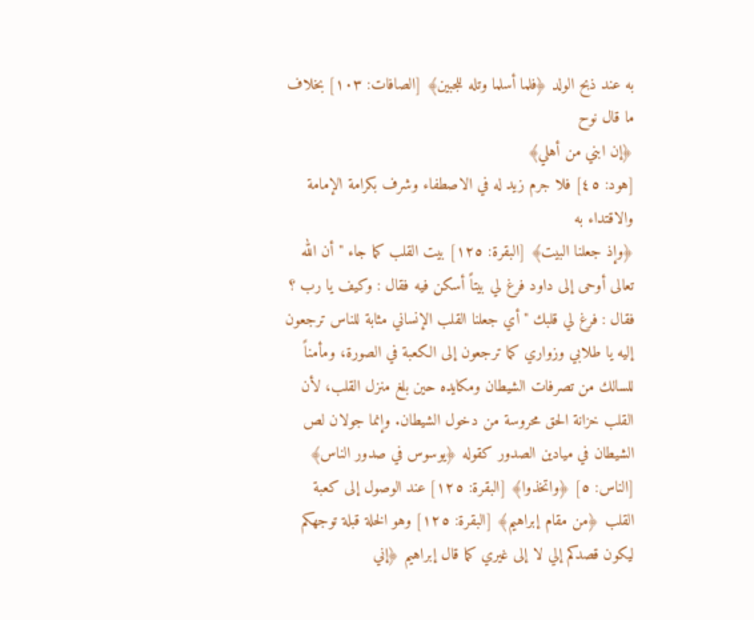به عند ذبح الولد ﴿فلما أسلما وتله للجبين﴾ [الصافات: ١٠٣] بخلاف ما قال نوح
﴿إن ابني من أهلي﴾
[هود: ٤٥] فلا جرم زيد له في الاصطفاء وشرف بكرامة الإمامة والاقتداء به
﴿وإذ جعلنا البيت﴾ [البقرة: ١٢٥] بيت القلب كما جاء " أن الله تعالى أوحى إلى داود فرغ لي بيتاً أسكن فيه فقال : وكيف يا رب ؟ فقال : فرغ لي قلبك " أي جعلنا القلب الإنساني مثابة للناس ترجعون إليه يا طلابي وزواري كما ترجعون إلى الكعبة في الصورة، ومأمناً للسالك من تصرفات الشيطان ومكايده حين بلغ منزل القلب، لأن القلب خزانة الحق محروسة من دخول الشيطان. وإنما جولان لص الشيطان في ميادين الصدور كقوله ﴿يوسوس في صدور الناس﴾ [الناس: ٥] ﴿واتخذوا﴾ [البقرة: ١٢٥] عند الوصول إلى كعبة القلب ﴿من مقام إبراهيم﴾ [البقرة: ١٢٥] وهو الخلة قبلة توجهكم ليكون قصدكم إلي لا إلى غيري كما قال إبراهيم ﴿إني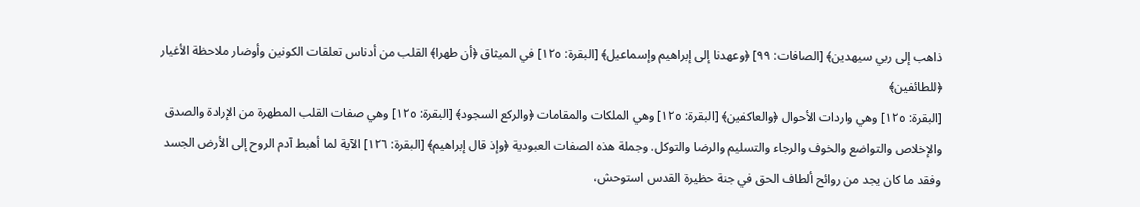ذاهب إلى ربي سيهدين﴾ [الصافات: ٩٩] ﴿وعهدنا إلى إبراهيم وإسماعيل﴾ [البقرة: ١٢٥] في الميثاق ﴿أن طهرا﴾ القلب من أدناس تعلقات الكونين وأوضار ملاحظة الأغيار ﴿للطائفين﴾
[البقرة: ١٢٥] وهي واردات الأحوال ﴿والعاكفين﴾ [البقرة: ١٢٥] وهي الملكات والمقامات ﴿والركع السجود﴾ [البقرة: ١٢٥] وهي صفات القلب المطهرة من الإرادة والصدق والإخلاص والتواضع والخوف والرجاء والتسليم والرضا والتوكل. وجملة هذه الصفات العبودية ﴿وإذ قال إبراهيم﴾ [البقرة: ١٢٦] الآية لما أهبط آدم الروح إلى الأرض الجسد وفقد ما كان يجد من روائح ألطاف الحق في جنة حظيرة القدس استوحش،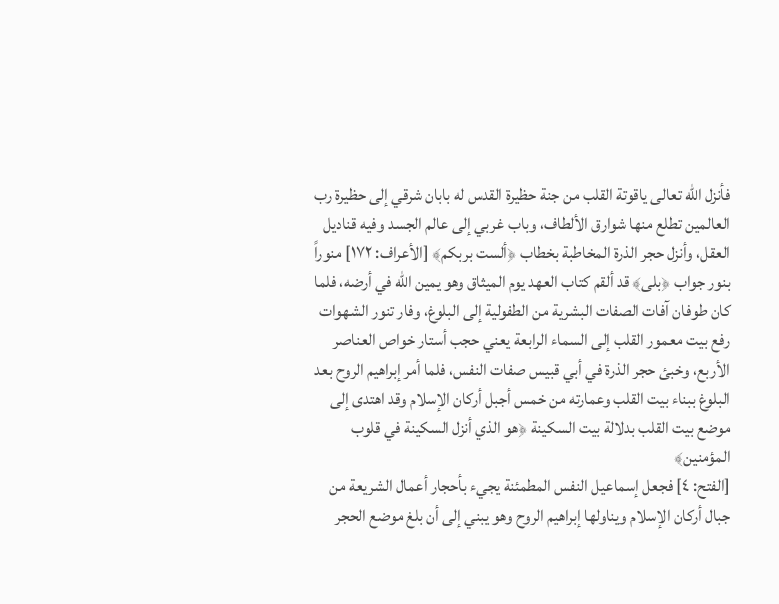فأنزل الله تعالى ياقوتة القلب من جنة حظيرة القدس له بابان شرقي إلى حظيرة رب العالمين تطلع منها شوارق الألطاف، وباب غربي إلى عالم الجسد وفيه قناديل العقل، وأنزل حجر الذرة المخاطبة بخطاب ﴿ألست بربكم﴾ [الأعراف: ١٧٢] منوراً بنور جواب ﴿بلى﴾ قد ألقم كتاب العهد يوم الميثاق وهو يمين الله في أرضه، فلما كان طوفان آفات الصفات البشرية من الطفولية إلى البلوغ، وفار تنور الشهوات رفع بيت معمور القلب إلى السماء الرابعة يعني حجب أستار خواص العناصر الأربع، وخبئ حجر الذرة في أبي قبيس صفات النفس، فلما أمر إبراهيم الروح بعد البلوغ ببناء بيت القلب وعمارته من خمس أجبل أركان الإسلام وقد اهتدى إلى موضع بيت القلب بدلالة بيت السكينة ﴿هو الذي أنزل السكينة في قلوب المؤمنين﴾
[الفتح: ٤] فجعل إسماعيل النفس المطمئنة يجيء بأحجار أعمال الشريعة من جبال أركان الإسلام ويناولها إبراهيم الروح وهو يبني إلى أن بلغ موضع الحجر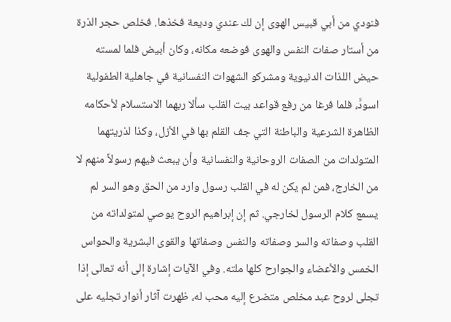فنودي من أبي قبيس الهوى إن لك عندي وديعة فخذها. فخلص حجر الذرة من أستار صفات النفس والهوى فوضعه مكانه، وكان أبيض فلما لمسته حيض اللذات الدنيوية ومشركو الشهوات النفسانية في جاهلية الطفولية اسودَّ، فلما فرغا من رفع قواعد بيت القلب سألا ربهما الاستسلام لأحكامه الظاهرة الشرعية والباطنة التي جف القلم بها في الأزل، وكذا لذريتهما المتولدات من الصفات الروحانية والنفسانية وأن يبعث فيهم رسولاً منهم لا من الخارج، فمن لم يكن له في القلب رسول وارد من الحق وهو السر لم يسمع كلام الرسول لخارجي. ثم إن إبراهيم الروح يوصي لمتولداته من القلب وصفاته والسر وصفاته والنفس وصفاتها والقوى البشرية والحواس الخمس والأعضاء والجوارح كلها ملته. وفي الآيات إشارة إلى أنه تعالى إذا تجلى لروح عبد مخلص متضرع إليه محب له، ظهرت آثار أنوار تجليه على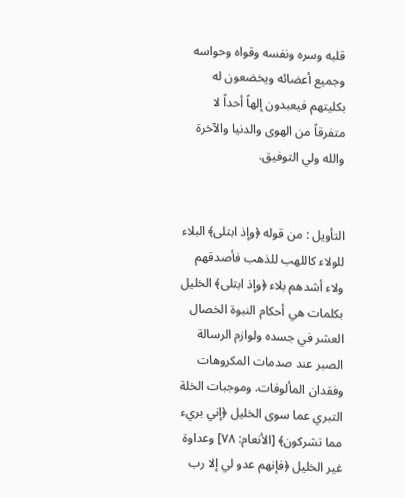قلبه وسره ونفسه وقواه وحواسه وجميع أعضائه ويخضعون له بكليتهم فيعبدون إلهاً أحداً لا متفرقاً من الهوى والدنيا والآخرة والله ولي التوفيق.


التأويل : من قوله ﴿وإذ ابتلى﴾ البلاء للولاء كاللهب للذهب فأصدقهم ولاء أشدهم بلاء ﴿وإذ ابتلى﴾ الخليل بكلمات هي أحكام النبوة الخصال العشر في جسده ولوازم الرسالة الصبر عند صدمات المكروهات وفقدان المألوفات. وموجبات الخلة التبري عما سوى الخليل ﴿إني بريء مما تشركون﴾ [الأنعام: ٧٨] وعداوة غير الخليل ﴿فإنهم عدو لي إلا رب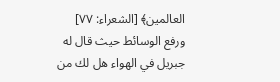العالمين﴾ [الشعراء: ٧٧] ورفع الوسائط حيث قال له جبريل في الهواء هل لك من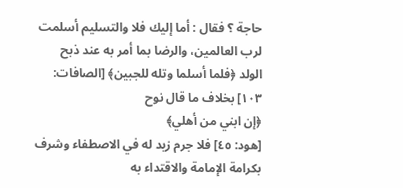حاجة ؟ فقال : أما إليك فلا والتسليم أسلمت لرب العالمين، والرضا بما أمر به عند ذبح الولد ﴿فلما أسلما وتله للجبين﴾ [الصافات: ١٠٣] بخلاف ما قال نوح
﴿إن ابني من أهلي﴾
[هود: ٤٥] فلا جرم زيد له في الاصطفاء وشرف بكرامة الإمامة والاقتداء به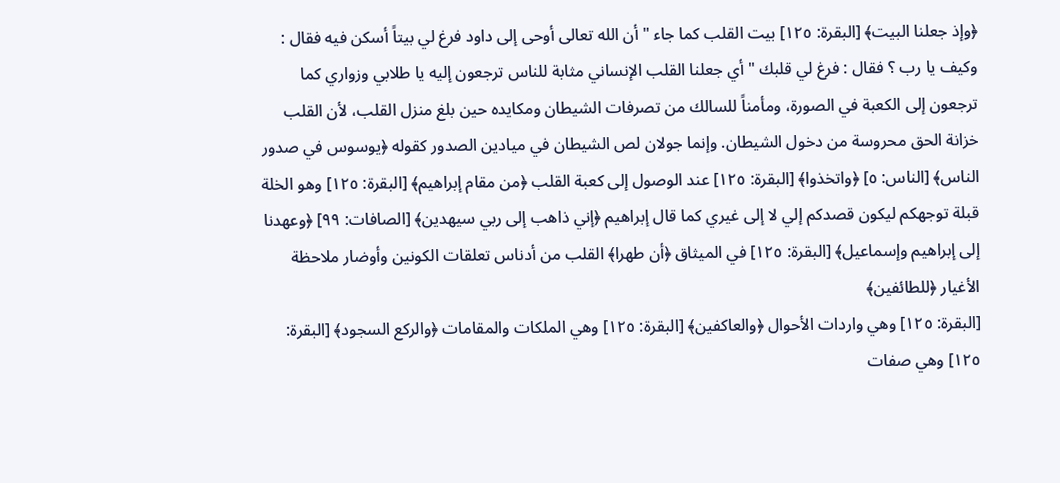﴿وإذ جعلنا البيت﴾ [البقرة: ١٢٥] بيت القلب كما جاء " أن الله تعالى أوحى إلى داود فرغ لي بيتاً أسكن فيه فقال : وكيف يا رب ؟ فقال : فرغ لي قلبك " أي جعلنا القلب الإنساني مثابة للناس ترجعون إليه يا طلابي وزواري كما ترجعون إلى الكعبة في الصورة، ومأمناً للسالك من تصرفات الشيطان ومكايده حين بلغ منزل القلب، لأن القلب خزانة الحق محروسة من دخول الشيطان. وإنما جولان لص الشيطان في ميادين الصدور كقوله ﴿يوسوس في صدور الناس﴾ [الناس: ٥] ﴿واتخذوا﴾ [البقرة: ١٢٥] عند الوصول إلى كعبة القلب ﴿من مقام إبراهيم﴾ [البقرة: ١٢٥] وهو الخلة قبلة توجهكم ليكون قصدكم إلي لا إلى غيري كما قال إبراهيم ﴿إني ذاهب إلى ربي سيهدين﴾ [الصافات: ٩٩] ﴿وعهدنا إلى إبراهيم وإسماعيل﴾ [البقرة: ١٢٥] في الميثاق ﴿أن طهرا﴾ القلب من أدناس تعلقات الكونين وأوضار ملاحظة الأغيار ﴿للطائفين﴾
[البقرة: ١٢٥] وهي واردات الأحوال ﴿والعاكفين﴾ [البقرة: ١٢٥] وهي الملكات والمقامات ﴿والركع السجود﴾ [البقرة: ١٢٥] وهي صفات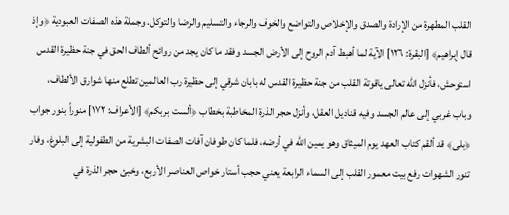القلب المطهرة من الإرادة والصدق والإخلاص والتواضع والخوف والرجاء والتسليم والرضا والتوكل. وجملة هذه الصفات العبودية ﴿وإذ قال إبراهيم﴾ [البقرة: ١٢٦] الآية لما أهبط آدم الروح إلى الأرض الجسد وفقد ما كان يجد من روائح ألطاف الحق في جنة حظيرة القدس استوحش، فأنزل الله تعالى ياقوتة القلب من جنة حظيرة القدس له بابان شرقي إلى حظيرة رب العالمين تطلع منها شوارق الألطاف، وباب غربي إلى عالم الجسد وفيه قناديل العقل، وأنزل حجر الذرة المخاطبة بخطاب ﴿ألست بربكم﴾ [الأعراف: ١٧٢] منوراً بنور جواب ﴿بلى﴾ قد ألقم كتاب العهد يوم الميثاق وهو يمين الله في أرضه، فلما كان طوفان آفات الصفات البشرية من الطفولية إلى البلوغ، وفار تنور الشهوات رفع بيت معمور القلب إلى السماء الرابعة يعني حجب أستار خواص العناصر الأربع، وخبئ حجر الذرة في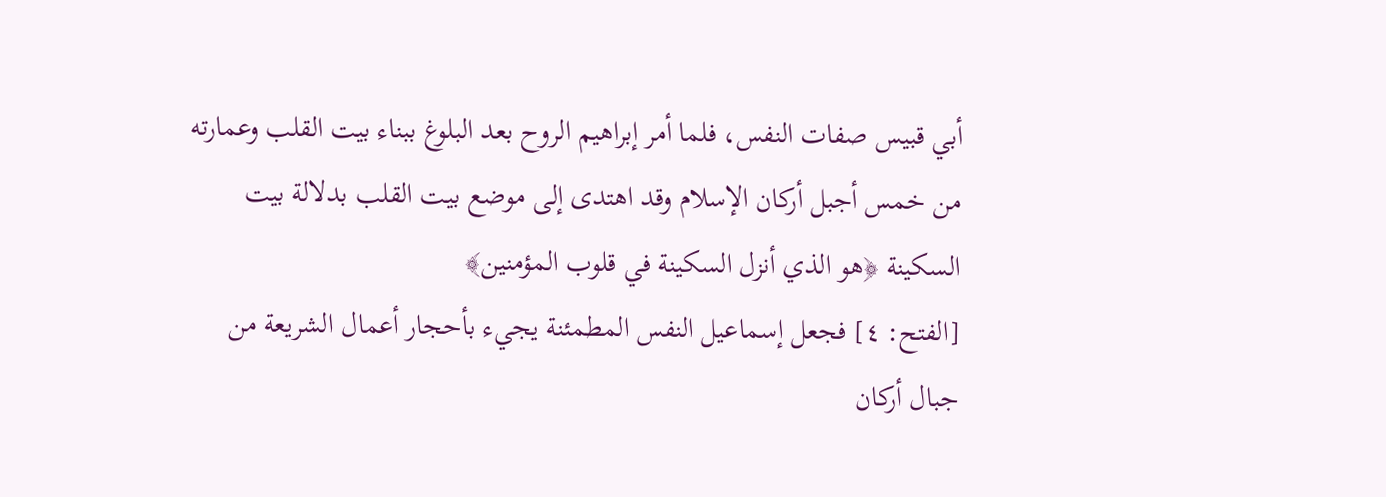أبي قبيس صفات النفس، فلما أمر إبراهيم الروح بعد البلوغ ببناء بيت القلب وعمارته من خمس أجبل أركان الإسلام وقد اهتدى إلى موضع بيت القلب بدلالة بيت السكينة ﴿هو الذي أنزل السكينة في قلوب المؤمنين﴾
[الفتح: ٤] فجعل إسماعيل النفس المطمئنة يجيء بأحجار أعمال الشريعة من جبال أركان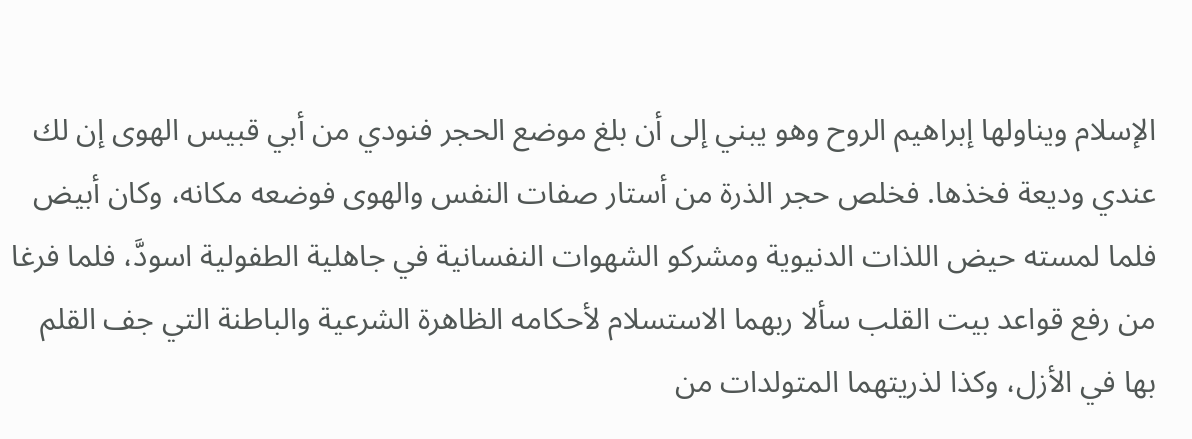الإسلام ويناولها إبراهيم الروح وهو يبني إلى أن بلغ موضع الحجر فنودي من أبي قبيس الهوى إن لك عندي وديعة فخذها. فخلص حجر الذرة من أستار صفات النفس والهوى فوضعه مكانه، وكان أبيض فلما لمسته حيض اللذات الدنيوية ومشركو الشهوات النفسانية في جاهلية الطفولية اسودَّ، فلما فرغا من رفع قواعد بيت القلب سألا ربهما الاستسلام لأحكامه الظاهرة الشرعية والباطنة التي جف القلم بها في الأزل، وكذا لذريتهما المتولدات من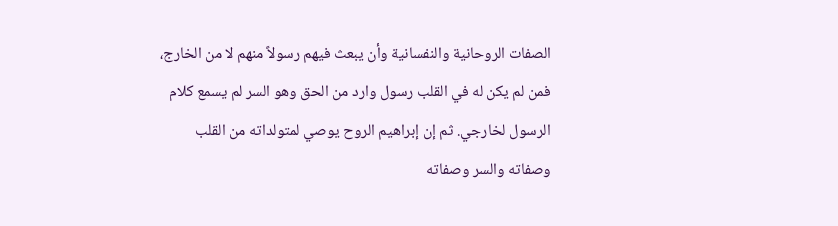الصفات الروحانية والنفسانية وأن يبعث فيهم رسولاً منهم لا من الخارج، فمن لم يكن له في القلب رسول وارد من الحق وهو السر لم يسمع كلام الرسول لخارجي. ثم إن إبراهيم الروح يوصي لمتولداته من القلب وصفاته والسر وصفاته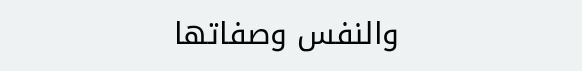والنفس وصفاتها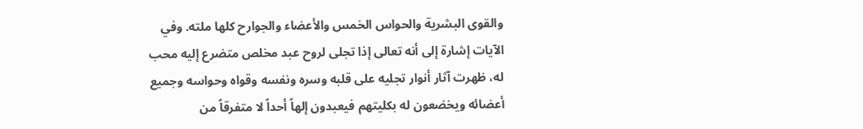والقوى البشرية والحواس الخمس والأعضاء والجوارح كلها ملته. وفي الآيات إشارة إلى أنه تعالى إذا تجلى لروح عبد مخلص متضرع إليه محب له، ظهرت آثار أنوار تجليه على قلبه وسره ونفسه وقواه وحواسه وجميع أعضائه ويخضعون له بكليتهم فيعبدون إلهاً أحداً لا متفرقاً من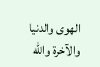الهوى والدنيا والآخرة والله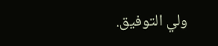ولي التوفيق.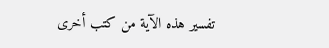تفسير هذه الآية من كتب أخرى